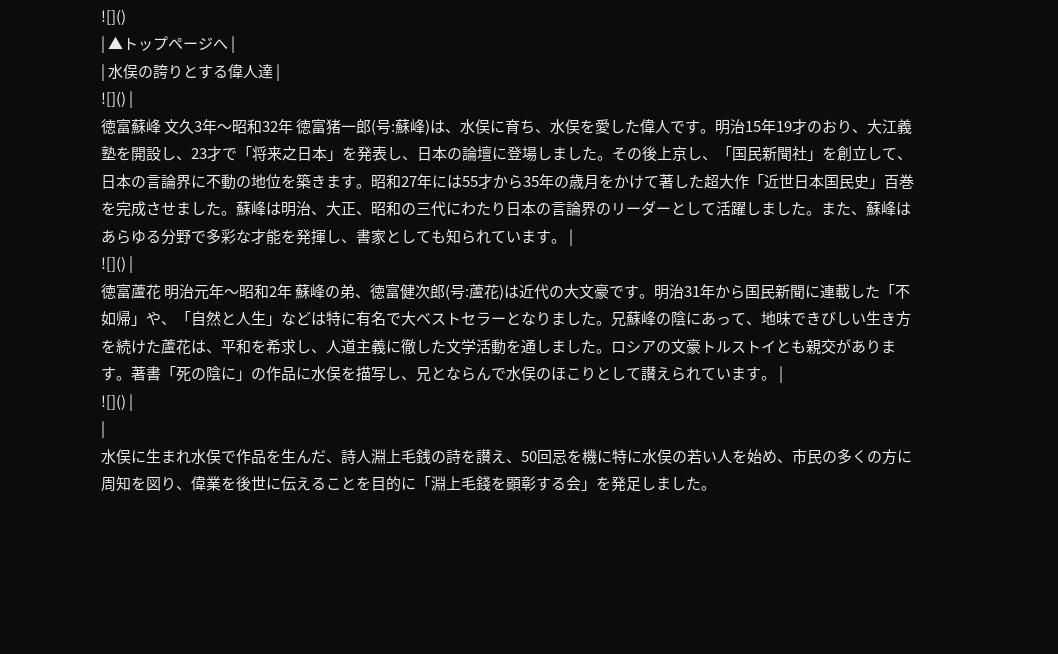![]()
| ▲トップページへ |
| 水俣の誇りとする偉人達 |
![]() |
徳富蘇峰 文久3年〜昭和32年 徳富猪一郎(号:蘇峰)は、水俣に育ち、水俣を愛した偉人です。明治15年19才のおり、大江義塾を開設し、23才で「将来之日本」を発表し、日本の論壇に登場しました。その後上京し、「国民新聞社」を創立して、日本の言論界に不動の地位を築きます。昭和27年には55才から35年の歳月をかけて著した超大作「近世日本国民史」百巻を完成させました。蘇峰は明治、大正、昭和の三代にわたり日本の言論界のリーダーとして活躍しました。また、蘇峰はあらゆる分野で多彩な才能を発揮し、書家としても知られています。 |
![]() |
徳富蘆花 明治元年〜昭和2年 蘇峰の弟、徳富健次郎(号:蘆花)は近代の大文豪です。明治31年から国民新聞に連載した「不如帰」や、「自然と人生」などは特に有名で大ベストセラーとなりました。兄蘇峰の陰にあって、地味できびしい生き方を続けた蘆花は、平和を希求し、人道主義に徹した文学活動を通しました。ロシアの文豪トルストイとも親交があります。著書「死の陰に」の作品に水俣を描写し、兄とならんで水俣のほこりとして讃えられています。 |
![]() |
|
水俣に生まれ水俣で作品を生んだ、詩人淵上毛銭の詩を讃え、50回忌を機に特に水俣の若い人を始め、市民の多くの方に周知を図り、偉業を後世に伝えることを目的に「淵上毛錢を顕彰する会」を発足しました。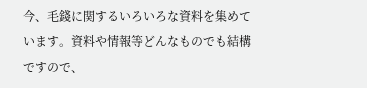今、毛錢に関するいろいろな資料を集めています。資料や情報等どんなものでも結構ですので、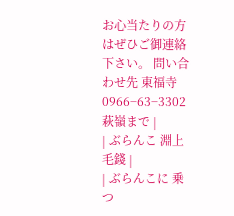お心当たりの方はぜひご御連絡下さい。 問い合わせ先 東福寺 0966−63−3302 萩嶺まで |
| ぶらんこ 淵上毛錢 |
| ぶらんこに 乗つ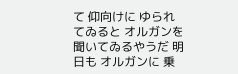て 仰向けに ゆられてゐると オルガンを 聞いてゐるやうだ 明日も オルガンに 乗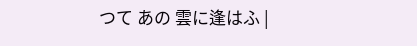つて あの 雲に逢はふ |